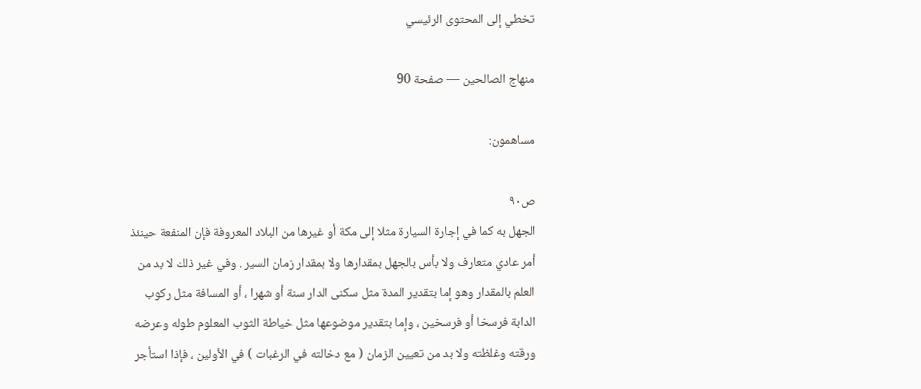تخطي إلى المحتوى الرئيسي

منهاج الصالحين — صفحة 90

مساهمون:

ص٩٠
الجهل به كما في إجارة السيارة مثلا إلى مكة أو غيرها من البلاد المعروفة فإن المنفعة حينئذ أمر عادي متعارف ولا بأس بالجهل بمقدارها ولا بمقدار زمان السير . وفي غير ذلك لا بد من العلم بالمقدار وهو إما بتقدير المدة مثل سكنى الدار سنة أو شهرا ، أو المسافة مثل ركوب الدابة فرسخا أو فرسخين ، وإما بتقدير موضوعها مثل خياطة الثوب المعلوم طوله وعرضه ورقته وغلظته ولا بد من تعيين الزمان ( مع دخالته في الرغبات ) في الأولين ، فإذا استأجر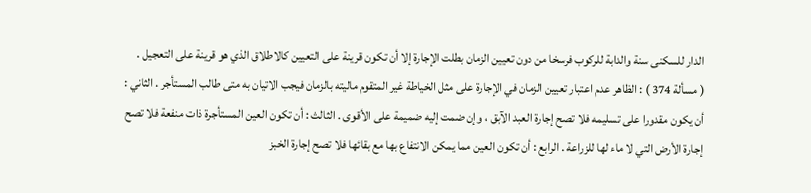الدار للسكنى سنة والدابة للركوب فرسخا من دون تعيين الزمان بطلت الإجارة إلا أن تكون قرينة على التعيين كالاطلاق الذي هو قرينة على التعجيل .
( مسألة 374 ) : الظاهر عدم اعتبار تعيين الزمان في الإجارة على مثل الخياطة غير المتقوم ماليته بالزمان فيجب الاتيان به متى طالب المستأجر . الثاني : أن يكون مقدورا على تسليمه فلا تصح إجارة العبد الآبق ، وإن ضمت إليه ضميمة على الأقوى . الثالث : أن تكون العين المستأجرة ذات منفعة فلا تصح إجارة الأرض التي لا ماء لها للزراعة . الرابع : أن تكون العين مما يمكن الانتفاع بها مع بقائها فلا تصح إجارة الخبز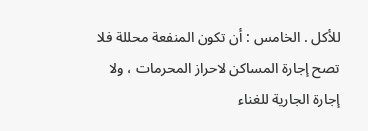للأكل . الخامس : أن تكون المنفعة محللة فلا تصح إجارة المساكن لاحراز المحرمات ، ولا إجارة الجارية للغناء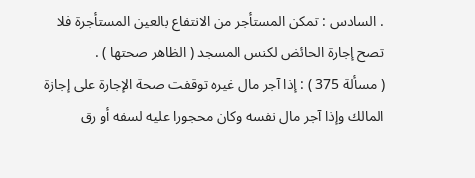. السادس : تمكن المستأجر من الانتفاع بالعين المستأجرة فلا تصح إجارة الحائض لكنس المسجد ( الظاهر صحتها ) .
( مسألة 375 ) : إذا آجر مال غيره توقفت صحة الإجارة على إجازة المالك وإذا آجر مال نفسه وكان محجورا عليه لسفه أو رق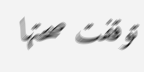توقفت صحتها